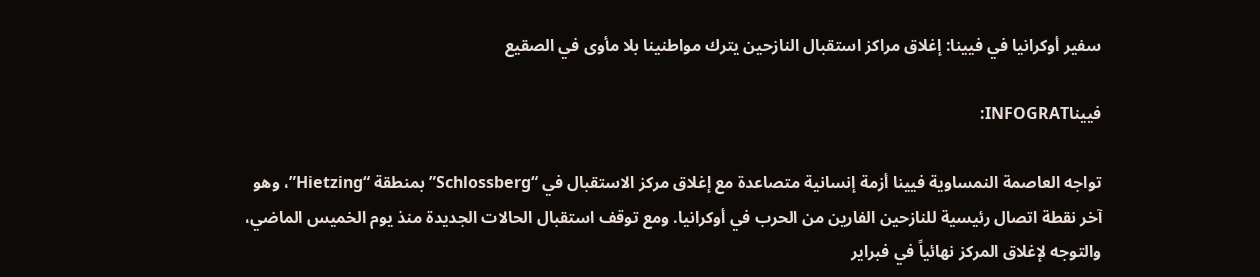سفير أوكرانيا في فيينا: إغلاق مراكز استقبال النازحين يترك مواطنينا بلا مأوى في الصقيع

فييناINFOGRAT:

تواجه العاصمة النمساوية فيينا أزمة إنسانية متصاعدة مع إغلاق مركز الاستقبال في “Schlossberg” بمنطقة “Hietzing”، وهو آخر نقطة اتصال رئيسية للنازحين الفارين من الحرب في أوكرانيا. ومع توقف استقبال الحالات الجديدة منذ يوم الخميس الماضي، والتوجه لإغلاق المركز نهائياً في فبراير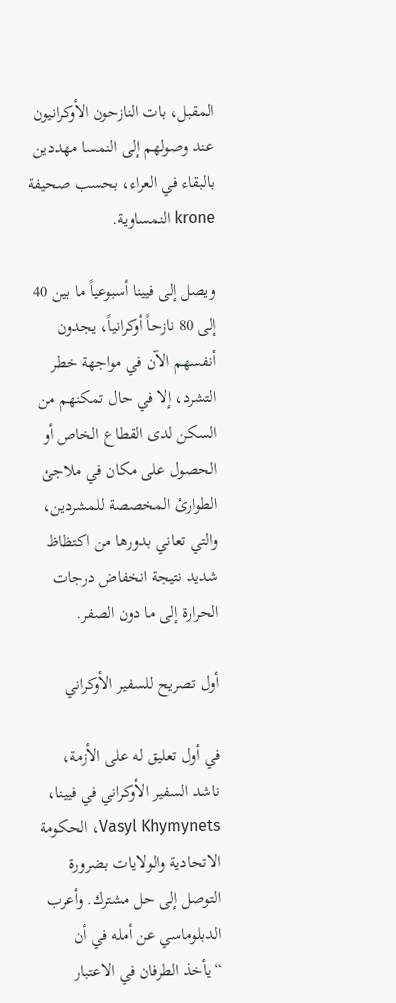المقبل، بات النازحون الأوكرانيون عند وصولهم إلى النمسا مهددين بالبقاء في العراء، بحسب صحيفة krone النمساوية.

ويصل إلى فيينا أسبوعياً ما بين 40 إلى 80 نازحاً أوكرانياً، يجدون أنفسهم الآن في مواجهة خطر التشرد، إلا في حال تمكنهم من السكن لدى القطاع الخاص أو الحصول على مكان في ملاجئ الطوارئ المخصصة للمشردين، والتي تعاني بدورها من اكتظاظ شديد نتيجة انخفاض درجات الحرارة إلى ما دون الصفر.

أول تصريح للسفير الأوكراني

في أول تعليق له على الأزمة، ناشد السفير الأوكراني في فيينا، Vasyl Khymynets، الحكومة الاتحادية والولايات بضرورة التوصل إلى حل مشترك. وأعرب الدبلوماسي عن أمله في أن “يأخذ الطرفان في الاعتبار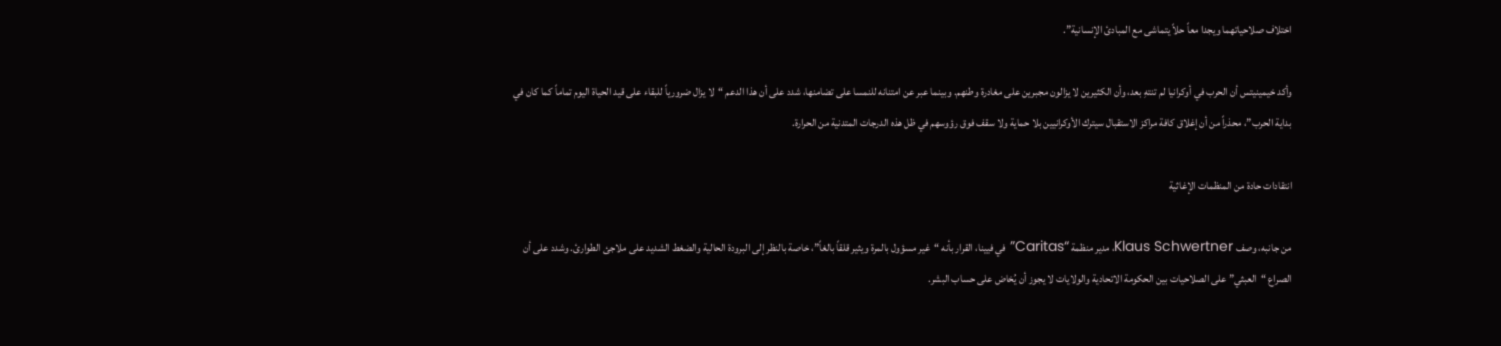اختلاف صلاحياتهما ويجدا معاً حلاً يتماشى مع المبادئ الإنسانية”.

وأكد خيمينيتس أن الحرب في أوكرانيا لم تنتهِ بعد، وأن الكثيرين لا يزالون مجبرين على مغادرة وطنهم. وبينما عبر عن امتنانه للنمسا على تضامنها، شدد على أن هذا الدعم “لا يزال ضرورياً للبقاء على قيد الحياة اليوم تماماً كما كان في بداية الحرب”، محذراً من أن إغلاق كافة مراكز الاستقبال سيترك الأوكرانيين بلا حماية ولا سقف فوق رؤوسهم في ظل هذه الدرجات المتدنية من الحرارة.

انتقادات حادة من المنظمات الإغاثية

من جانبه، وصف Klaus Schwertner، مدير منظمة “Caritas” في فيينا، القرار بأنه “غير مسؤول بالمرة ويثير قلقاً بالغاً”، خاصة بالنظر إلى البرودة الحالية والضغط الشديد على ملاجئ الطوارئ. وشدد على أن الصراع “العبثي” على الصلاحيات بين الحكومة الاتحادية والولايات لا يجوز أن يُخاض على حساب البشر.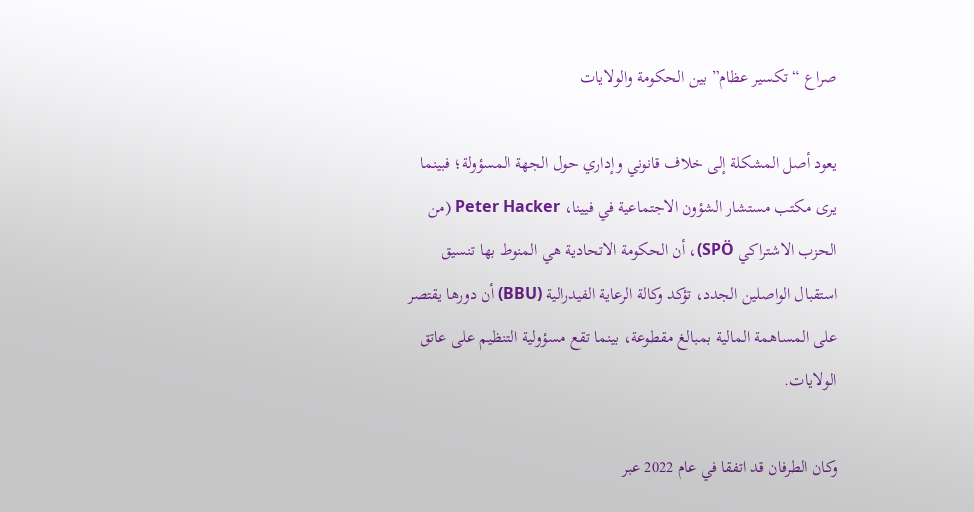صراع “تكسير عظام” بين الحكومة والولايات

يعود أصل المشكلة إلى خلاف قانوني وإداري حول الجهة المسؤولة؛ فبينما يرى مكتب مستشار الشؤون الاجتماعية في فيينا، Peter Hacker (من الحزب الاشتراكي SPÖ)، أن الحكومة الاتحادية هي المنوط بها تنسيق استقبال الواصلين الجدد، تؤكد وكالة الرعاية الفيدرالية (BBU) أن دورها يقتصر على المساهمة المالية بمبالغ مقطوعة، بينما تقع مسؤولية التنظيم على عاتق الولايات.

وكان الطرفان قد اتفقا في عام 2022 عبر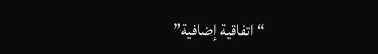“اتفاقية إضافية”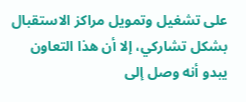على تشغيل وتمويل مراكز الاستقبال بشكل تشاركي، إلا أن هذا التعاون يبدو أنه وصل إلى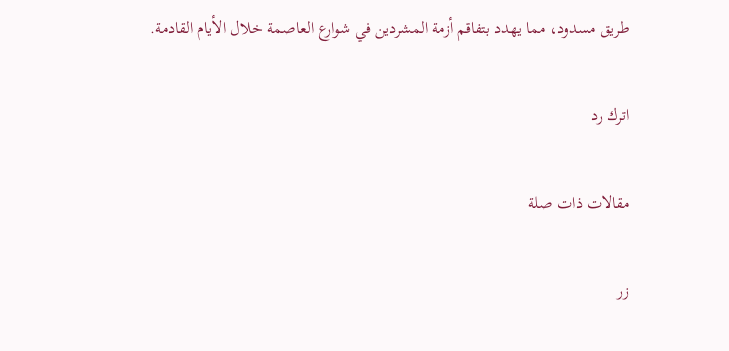طريق مسدود، مما يهدد بتفاقم أزمة المشردين في شوارع العاصمة خلال الأيام القادمة.

اترك رد

مقالات ذات صلة

زر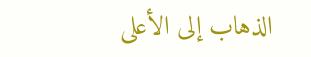الذهاب إلى الأعلى